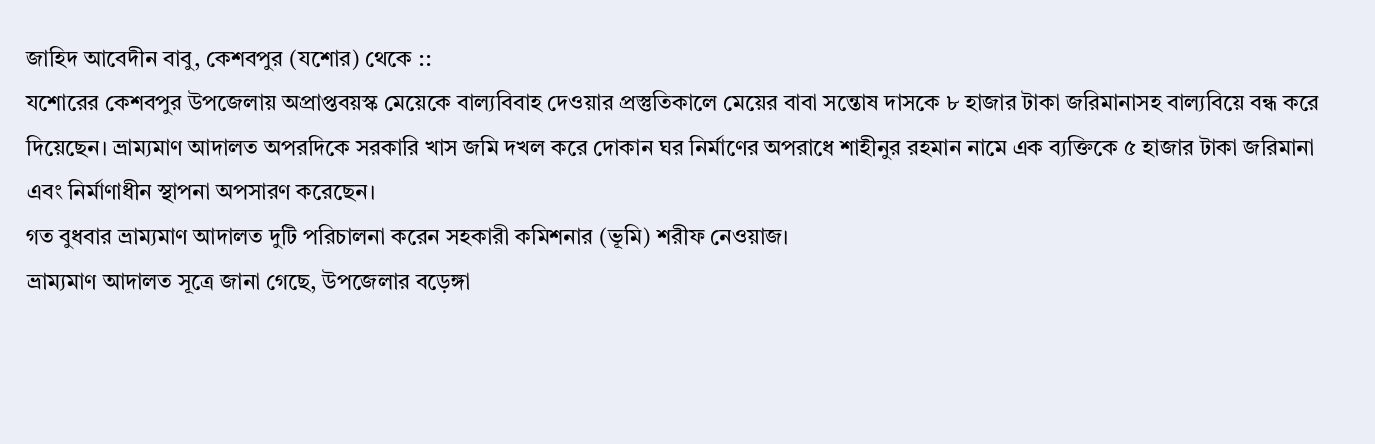জাহিদ আবেদীন বাবু, কেশবপুর (যশোর) থেকে ::
যশোরের কেশবপুর উপজেলায় অপ্রাপ্তবয়স্ক মেয়েকে বাল্যবিবাহ দেওয়ার প্রস্তুতিকালে মেয়ের বাবা সন্তোষ দাসকে ৮ হাজার টাকা জরিমানাসহ বাল্যবিয়ে বন্ধ করে দিয়েছেন। ভ্রাম্যমাণ আদালত অপরদিকে সরকারি খাস জমি দখল করে দোকান ঘর নির্মাণের অপরাধে শাহীনুর রহমান নামে এক ব্যক্তিকে ৫ হাজার টাকা জরিমানা এবং নির্মাণাধীন স্থাপনা অপসারণ করেছেন।
গত বুধবার ভ্রাম্যমাণ আদালত দুটি পরিচালনা করেন সহকারী কমিশনার (ভূমি) শরীফ নেওয়াজ।
ভ্রাম্যমাণ আদালত সূত্রে জানা গেছে, উপজেলার বড়েঙ্গা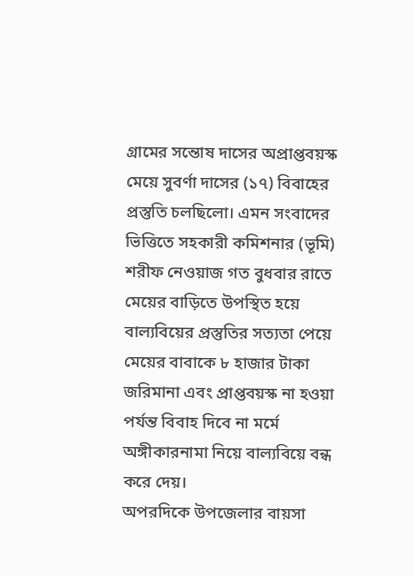গ্রামের সন্তোষ দাসের অপ্রাপ্তবয়স্ক মেয়ে সুবর্ণা দাসের (১৭) বিবাহের প্রস্তুতি চলছিলো। এমন সংবাদের ভিত্তিতে সহকারী কমিশনার (ভূমি) শরীফ নেওয়াজ গত বুধবার রাতে মেয়ের বাড়িতে উপস্থিত হয়ে বাল্যবিয়ের প্রস্তুতির সত্যতা পেয়ে মেয়ের বাবাকে ৮ হাজার টাকা জরিমানা এবং প্রাপ্তবয়স্ক না হওয়া পর্যন্ত বিবাহ দিবে না মর্মে অঙ্গীকারনামা নিয়ে বাল্যবিয়ে বন্ধ করে দেয়।
অপরদিকে উপজেলার বায়সা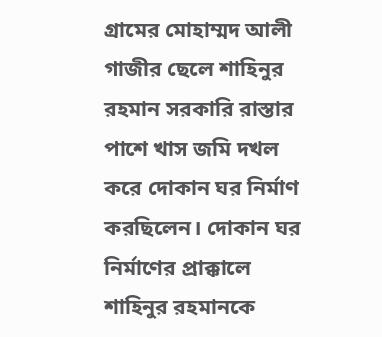গ্রামের মোহাম্মদ আলী গাজীর ছেলে শাহিনুর রহমান সরকারি রাস্তার পাশে খাস জমি দখল করে দোকান ঘর নির্মাণ করছিলেন। দোকান ঘর নির্মাণের প্রাক্কালে শাহিনুর রহমানকে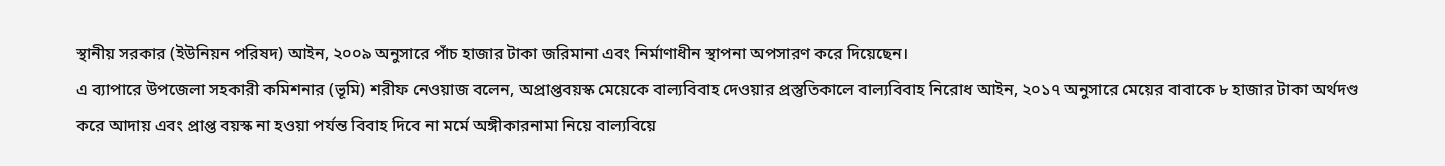স্থানীয় সরকার (ইউনিয়ন পরিষদ) আইন, ২০০৯ অনুসারে পাঁচ হাজার টাকা জরিমানা এবং নির্মাণাধীন স্থাপনা অপসারণ করে দিয়েছেন।
এ ব্যাপারে উপজেলা সহকারী কমিশনার (ভূমি) শরীফ নেওয়াজ বলেন, অপ্রাপ্তবয়স্ক মেয়েকে বাল্যবিবাহ দেওয়ার প্রস্তুতিকালে বাল্যবিবাহ নিরোধ আইন, ২০১৭ অনুসারে মেয়ের বাবাকে ৮ হাজার টাকা অর্থদণ্ড করে আদায় এবং প্রাপ্ত বয়স্ক না হওয়া পর্যন্ত বিবাহ দিবে না মর্মে অঙ্গীকারনামা নিয়ে বাল্যবিয়ে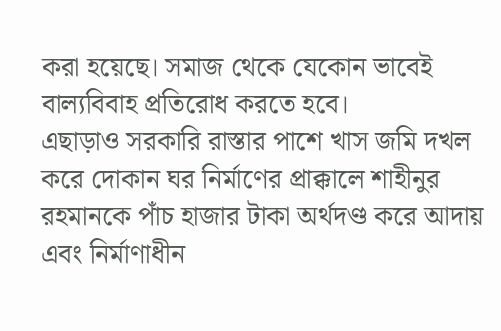করা হয়েছে। সমাজ থেকে যেকোন ভাবেই বাল্যবিবাহ প্রতিরোধ করতে হবে।
এছাড়াও সরকারি রাস্তার পাশে খাস জমি দখল করে দোকান ঘর নির্মাণের প্রাক্কালে শাহীনুর রহমানকে পাঁচ হাজার টাকা অর্থদণ্ড করে আদায় এবং নির্মাণাধীন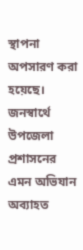স্থাপনা অপসারণ করা হয়েছে। জনস্বার্থে উপজেলা প্রশাসনের এমন অভিযান অব্যাহত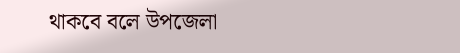থাকবে বলে উপজেলা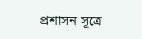প্রশাসন সূত্রে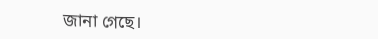জানা গেছে।